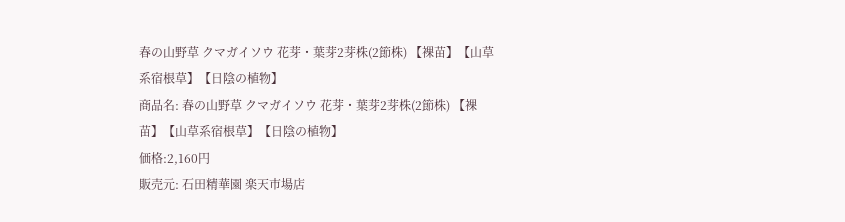春の山野草 クマガイソウ 花芽・葉芽2芽株(2節株) 【裸苗】【山草系宿根草】【日陰の植物】
商品名: 春の山野草 クマガイソウ 花芽・葉芽2芽株(2節株) 【裸苗】【山草系宿根草】【日陰の植物】
価格:2,160円
販売元: 石田精華園 楽天市場店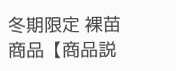冬期限定 裸苗商品【商品説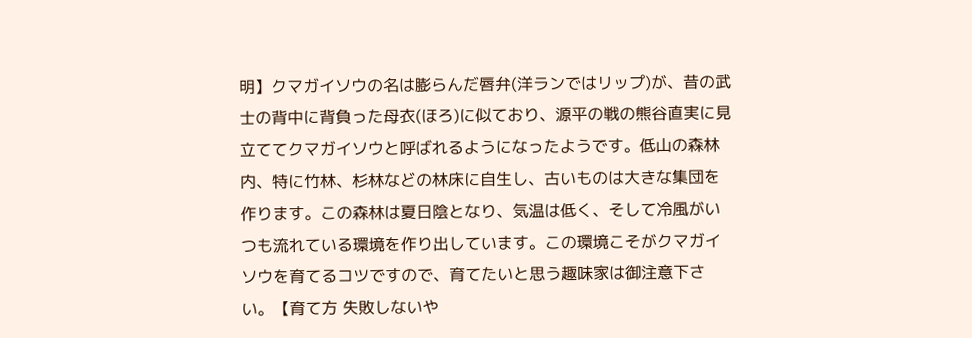明】クマガイソウの名は膨らんだ唇弁(洋ランではリップ)が、昔の武士の背中に背負った母衣(ほろ)に似ており、源平の戦の熊谷直実に見立ててクマガイソウと呼ばれるようになったようです。低山の森林内、特に竹林、杉林などの林床に自生し、古いものは大きな集団を作ります。この森林は夏日陰となり、気温は低く、そして冷風がいつも流れている環境を作り出しています。この環境こそがクマガイソウを育てるコツですので、育てたいと思う趣味家は御注意下さい。【育て方 失敗しないや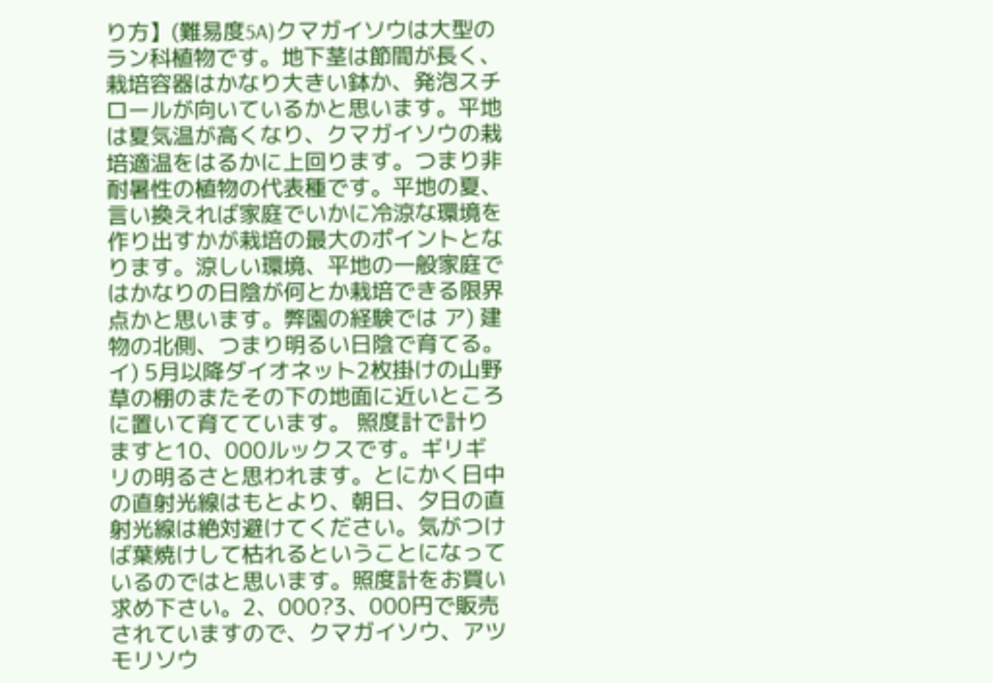り方】(難易度5A)クマガイソウは大型のラン科植物です。地下茎は節間が長く、栽培容器はかなり大きい鉢か、発泡スチロールが向いているかと思います。平地は夏気温が高くなり、クマガイソウの栽培適温をはるかに上回ります。つまり非耐暑性の植物の代表種です。平地の夏、言い換えれば家庭でいかに冷涼な環境を作り出すかが栽培の最大のポイントとなります。涼しい環境、平地の一般家庭ではかなりの日陰が何とか栽培できる限界点かと思います。弊園の経験では ア) 建物の北側、つまり明るい日陰で育てる。 イ) 5月以降ダイオネット2枚掛けの山野草の棚のまたその下の地面に近いところに置いて育てています。 照度計で計りますと10、000ルックスです。ギリギリの明るさと思われます。とにかく日中の直射光線はもとより、朝日、夕日の直射光線は絶対避けてください。気がつけば葉焼けして枯れるということになっているのではと思います。照度計をお買い求め下さい。2、000?3、000円で販売されていますので、クマガイソウ、アツモリソウ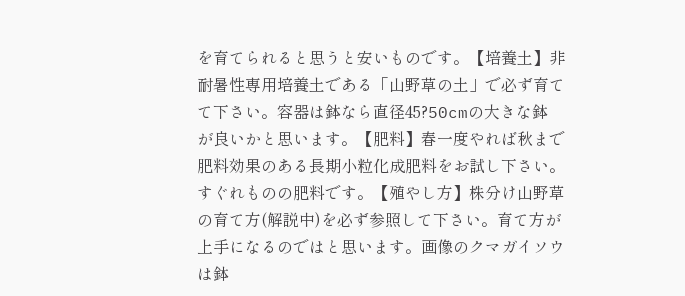を育てられると思うと安いものです。【培養土】非耐暑性専用培養土である「山野草の土」で必ず育てて下さい。容器は鉢なら直径45?50cmの大きな鉢が良いかと思います。【肥料】春一度やれば秋まで肥料効果のある長期小粒化成肥料をお試し下さい。すぐれものの肥料です。【殖やし方】株分け山野草の育て方(解説中)を必ず参照して下さい。育て方が上手になるのではと思います。画像のクマガイソウは鉢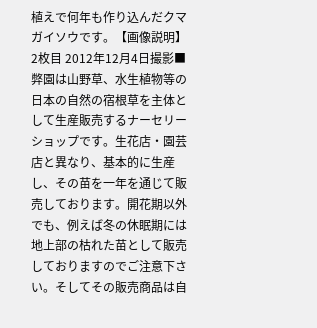植えで何年も作り込んだクマガイソウです。【画像説明】2枚目 2012年12月4日撮影■弊園は山野草、水生植物等の日本の自然の宿根草を主体として生産販売するナーセリーショップです。生花店・園芸店と異なり、基本的に生産し、その苗を一年を通じて販売しております。開花期以外でも、例えば冬の休眠期には地上部の枯れた苗として販売しておりますのでご注意下さい。そしてその販売商品は自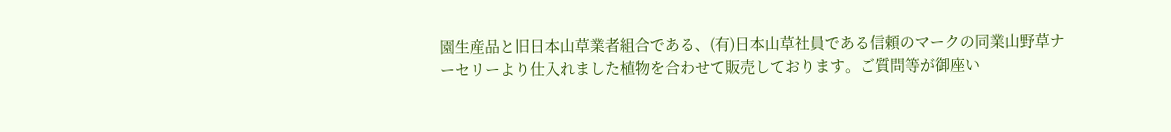園生産品と旧日本山草業者組合である、(有)日本山草社員である信頼のマークの同業山野草ナーセリーより仕入れました植物を合わせて販売しております。ご質問等が御座い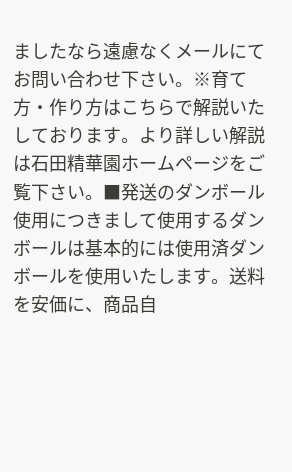ましたなら遠慮なくメールにてお問い合わせ下さい。※育て方・作り方はこちらで解説いたしております。より詳しい解説は石田精華園ホームページをご覧下さい。■発送のダンボール使用につきまして使用するダンボールは基本的には使用済ダンボールを使用いたします。送料を安価に、商品自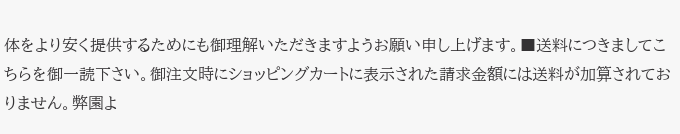体をより安く提供するためにも御理解いただきますようお願い申し上げます。■送料につきましてこちらを御一読下さい。御注文時にショッピングカートに表示された請求金額には送料が加算されておりません。弊園よ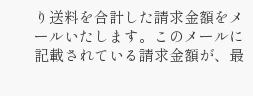り送料を合計した請求金額をメールいたします。このメールに記載されている請求金額が、最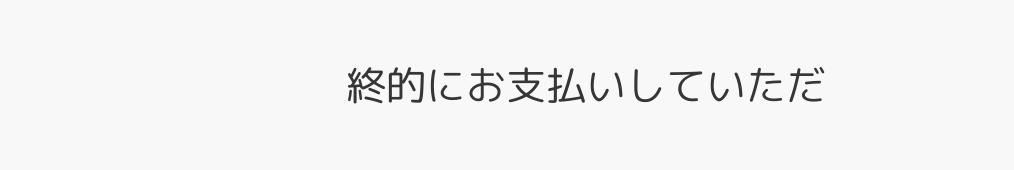終的にお支払いしていただ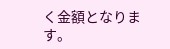く金額となります。